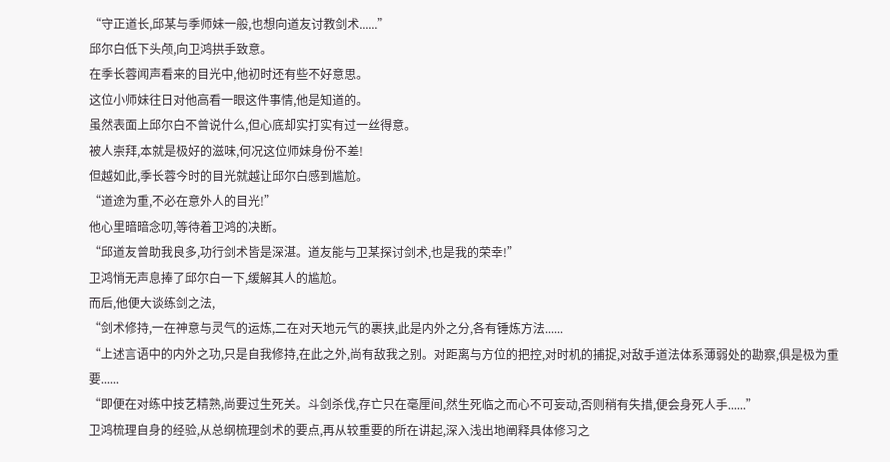“守正道长,邱某与季师妹一般,也想向道友讨教剑术......”
邱尔白低下头颅,向卫鸿拱手致意。
在季长蓉闻声看来的目光中,他初时还有些不好意思。
这位小师妹往日对他高看一眼这件事情,他是知道的。
虽然表面上邱尔白不曾说什么,但心底却实打实有过一丝得意。
被人崇拜,本就是极好的滋味,何况这位师妹身份不差!
但越如此,季长蓉今时的目光就越让邱尔白感到尴尬。
“道途为重,不必在意外人的目光!”
他心里暗暗念叨,等待着卫鸿的决断。
“邱道友曾助我良多,功行剑术皆是深湛。道友能与卫某探讨剑术,也是我的荣幸!”
卫鸿悄无声息捧了邱尔白一下,缓解其人的尴尬。
而后,他便大谈练剑之法,
“剑术修持,一在神意与灵气的运炼,二在对天地元气的裹挟,此是内外之分,各有锤炼方法......
“上述言语中的内外之功,只是自我修持,在此之外,尚有敌我之别。对距离与方位的把控,对时机的捕捉,对敌手道法体系薄弱处的勘察,俱是极为重要......
“即便在对练中技艺精熟,尚要过生死关。斗剑杀伐,存亡只在毫厘间,然生死临之而心不可妄动,否则稍有失措,便会身死人手......”
卫鸿梳理自身的经验,从总纲梳理剑术的要点,再从较重要的所在讲起,深入浅出地阐释具体修习之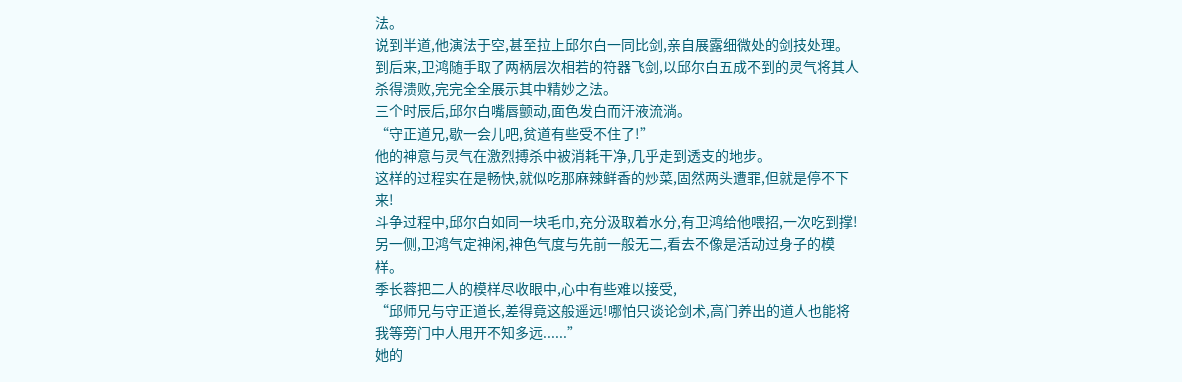法。
说到半道,他演法于空,甚至拉上邱尔白一同比剑,亲自展露细微处的剑技处理。
到后来,卫鸿随手取了两柄层次相若的符器飞剑,以邱尔白五成不到的灵气将其人杀得溃败,完完全全展示其中精妙之法。
三个时辰后,邱尔白嘴唇颤动,面色发白而汗液流淌。
“守正道兄,歇一会儿吧,贫道有些受不住了!”
他的神意与灵气在激烈搏杀中被消耗干净,几乎走到透支的地步。
这样的过程实在是畅快,就似吃那麻辣鲜香的炒菜,固然两头遭罪,但就是停不下来!
斗争过程中,邱尔白如同一块毛巾,充分汲取着水分,有卫鸿给他喂招,一次吃到撑!
另一侧,卫鸿气定神闲,神色气度与先前一般无二,看去不像是活动过身子的模样。
季长蓉把二人的模样尽收眼中,心中有些难以接受,
“邱师兄与守正道长,差得竟这般遥远!哪怕只谈论剑术,高门养出的道人也能将我等旁门中人甩开不知多远......”
她的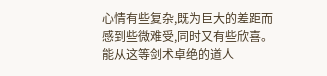心情有些复杂,既为巨大的差距而感到些微难受,同时又有些欣喜。
能从这等剑术卓绝的道人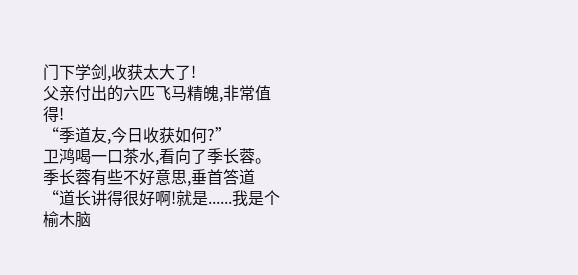门下学剑,收获太大了!
父亲付出的六匹飞马精魄,非常值得!
“季道友,今日收获如何?”
卫鸿喝一口茶水,看向了季长蓉。
季长蓉有些不好意思,垂首答道
“道长讲得很好啊!就是......我是个榆木脑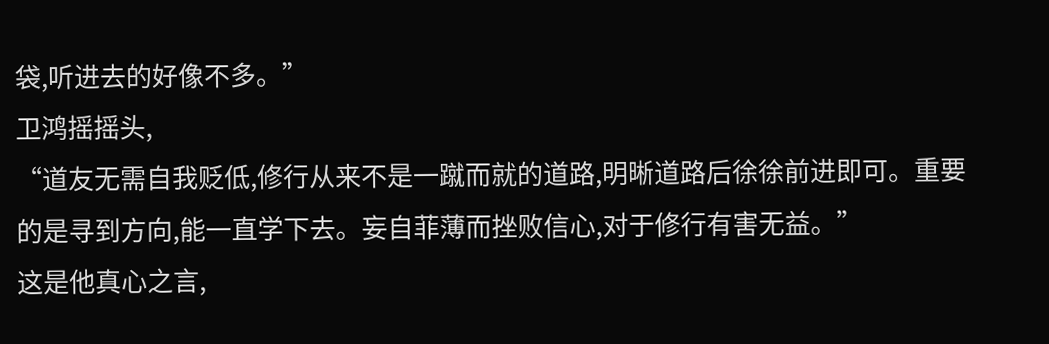袋,听进去的好像不多。”
卫鸿摇摇头,
“道友无需自我贬低,修行从来不是一蹴而就的道路,明晰道路后徐徐前进即可。重要的是寻到方向,能一直学下去。妄自菲薄而挫败信心,对于修行有害无益。”
这是他真心之言,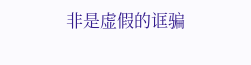非是虚假的诓骗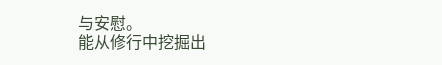与安慰。
能从修行中挖掘出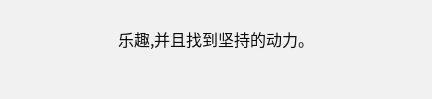乐趣,并且找到坚持的动力。